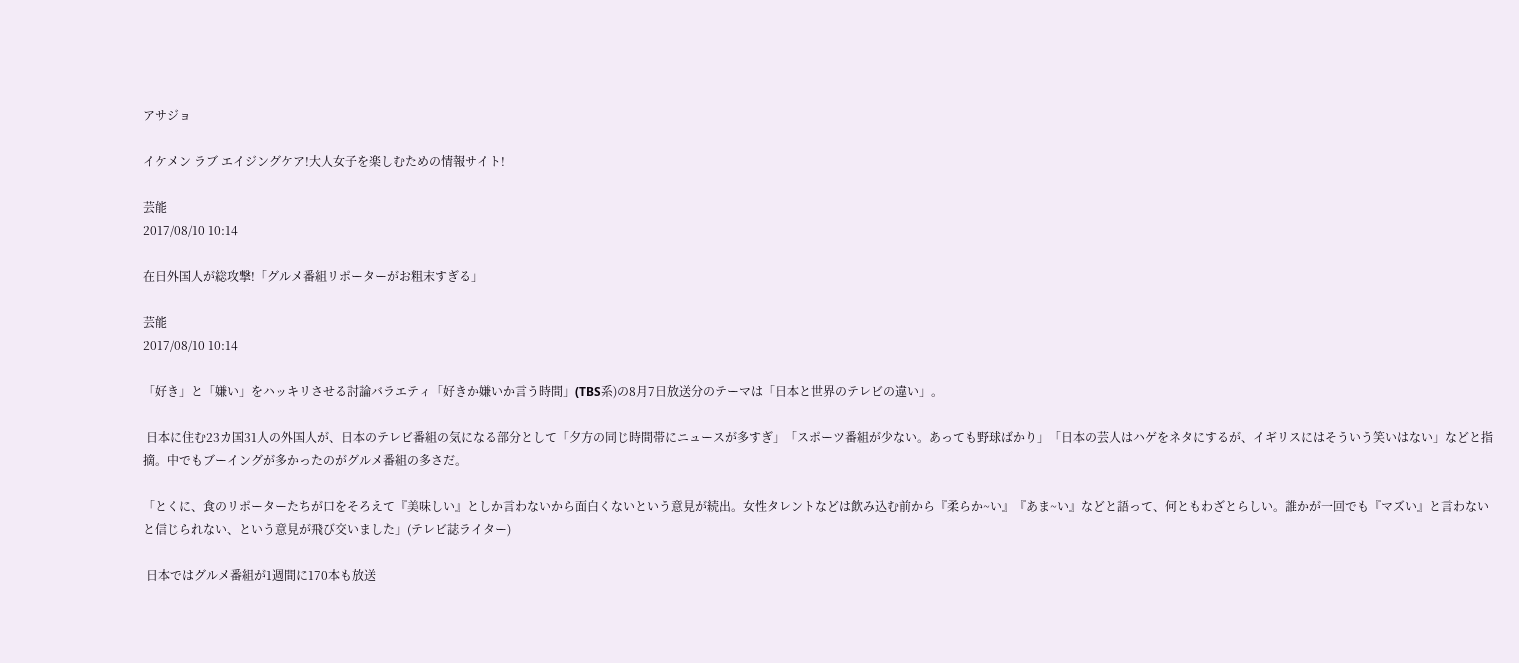アサジョ

イケメン ラブ エイジングケア!大人女子を楽しむための情報サイト!

芸能
2017/08/10 10:14

在日外国人が総攻撃!「グルメ番組リポーターがお粗末すぎる」

芸能
2017/08/10 10:14

「好き」と「嫌い」をハッキリさせる討論バラエティ「好きか嫌いか言う時間」(TBS系)の8月7日放送分のテーマは「日本と世界のテレビの違い」。

 日本に住む23カ国31人の外国人が、日本のテレビ番組の気になる部分として「夕方の同じ時間帯にニュースが多すぎ」「スポーツ番組が少ない。あっても野球ばかり」「日本の芸人はハゲをネタにするが、イギリスにはそういう笑いはない」などと指摘。中でもブーイングが多かったのがグルメ番組の多さだ。

「とくに、食のリポーターたちが口をそろえて『美味しい』としか言わないから面白くないという意見が続出。女性タレントなどは飲み込む前から『柔らか~い』『あま~い』などと語って、何ともわざとらしい。誰かが一回でも『マズい』と言わないと信じられない、という意見が飛び交いました」(テレビ誌ライター)

 日本ではグルメ番組が1週間に170本も放送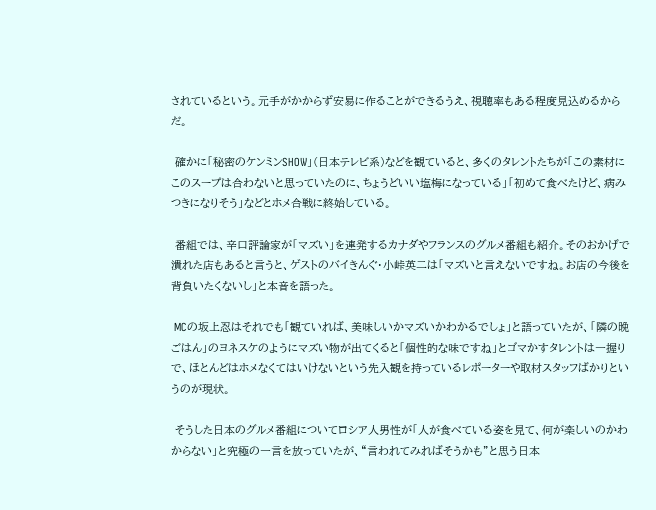されているという。元手がかからず安易に作ることができるうえ、視聴率もある程度見込めるからだ。

 確かに「秘密のケンミンSHOW」(日本テレビ系)などを観ていると、多くのタレントたちが「この素材にこのスープは合わないと思っていたのに、ちょうどいい塩梅になっている」「初めて食べたけど、病みつきになりそう」などとホメ合戦に終始している。

 番組では、辛口評論家が「マズい」を連発するカナダやフランスのグルメ番組も紹介。そのおかげで潰れた店もあると言うと、ゲストのバイきんぐ・小峠英二は「マズいと言えないですね。お店の今後を背負いたくないし」と本音を語った。

 MCの坂上忍はそれでも「観ていれば、美味しいかマズいかわかるでしょ」と語っていたが、「隣の晩ごはん」のヨネスケのようにマズい物が出てくると「個性的な味ですね」とゴマかすタレントは一握りで、ほとんどはホメなくてはいけないという先入観を持っているレポーターや取材スタッフばかりというのが現状。

 そうした日本のグルメ番組についてロシア人男性が「人が食べている姿を見て、何が楽しいのかわからない」と究極の一言を放っていたが、“言われてみればそうかも”と思う日本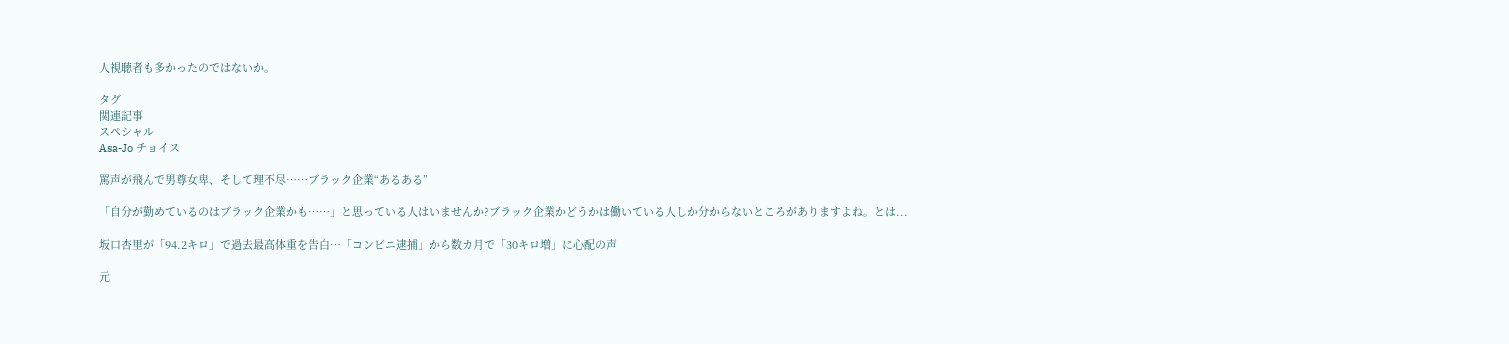人視聴者も多かったのではないか。

タグ
関連記事
スペシャル
Asa-Jo チョイス

罵声が飛んで男尊女卑、そして理不尽……ブラック企業“あるある”

「自分が勤めているのはブラック企業かも……」と思っている人はいませんか?ブラック企業かどうかは働いている人しか分からないところがありますよね。とは...

坂口杏里が「94.2キロ」で過去最高体重を告白…「コンビニ逮捕」から数カ月で「30キロ増」に心配の声

元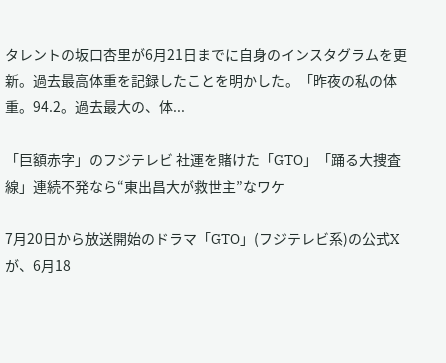タレントの坂口杏里が6月21日までに自身のインスタグラムを更新。過去最高体重を記録したことを明かした。「昨夜の私の体重。94.2。過去最大の、体...

「巨額赤字」のフジテレビ 社運を賭けた「GTO」「踊る大捜査線」連続不発なら“東出昌大が救世主”なワケ

7月20日から放送開始のドラマ「GTO」(フジテレビ系)の公式Xが、6月18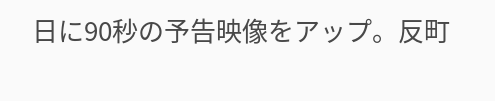日に90秒の予告映像をアップ。反町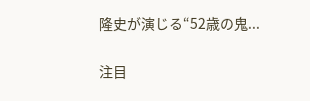隆史が演じる“52歳の鬼...

注目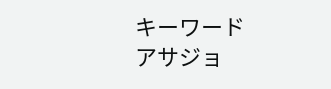キーワード
アサジョ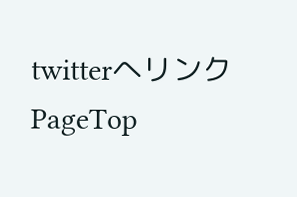twitterへリンク
PageTop